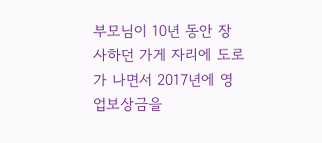부모님이 10년 동안 장사하던 가게 자리에 도로가 나면서 2017년에 영업보상금을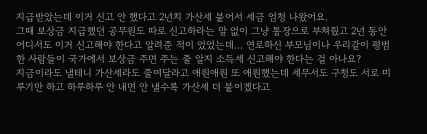지급받았는데 이거 신고 안 했다고 2년치 가산세 붙어서 세금 엄청 나왔어요.
그때 보상금 지급했던 공무원도 따로 신고하라는 말 없이 그냥 통장으로 부쳐줬고 2년 동안 어디서도 이거 신고해야 한다고 알려준 적이 었었는데... 연로하신 부모님이나 우리같이 평범한 사람들이 국가에서 보상금 주면 주는 줄 알지 소득세 신고해야 한다는 걸 아나요?
지금이라도 낼테니 가산세라도 줄여달라고 애원애원 또 애원했는데 세무서도 구청도 서로 미루기만 하고 하루하루 안 내면 안 낼수록 가산세 더 붙이겠다고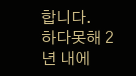합니다.
하다못해 2년 내에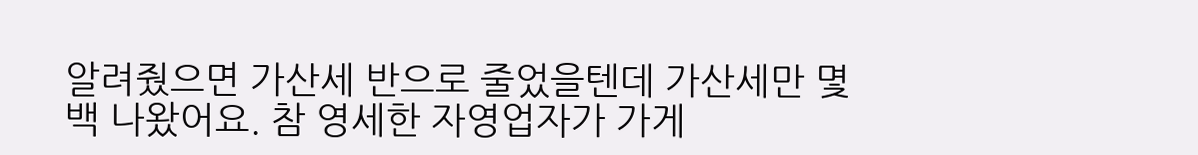알려줬으면 가산세 반으로 줄었을텐데 가산세만 몇백 나왔어요. 참 영세한 자영업자가 가게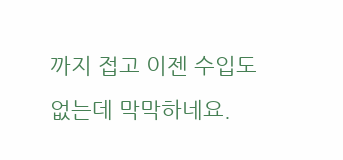까지 접고 이젠 수입도 없는데 막막하네요.